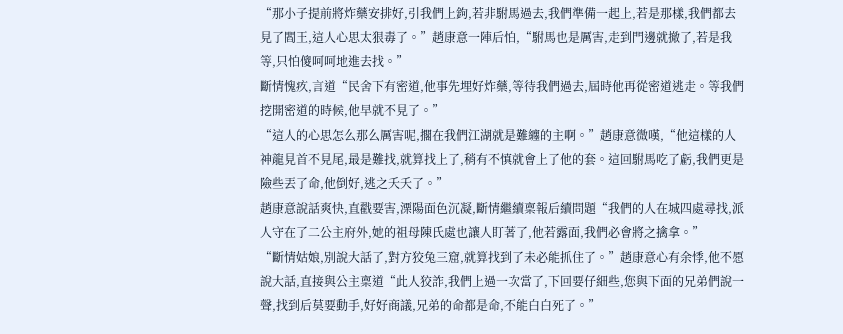“那小子提前將炸藥安排好,引我們上鉤,若非駙馬過去,我們準備一起上,若是那樣,我們都去見了閻王,這人心思太狠毒了。”趙康意一陣后怕,“駙馬也是厲害,走到門邊就撤了,若是我等,只怕傻呵呵地進去找。”
斷情愧疚,言道“民舍下有密道,他事先埋好炸藥,等待我們過去,屆時他再從密道逃走。等我們挖開密道的時候,他早就不見了。”
“這人的心思怎么那么厲害呢,擱在我們江湖就是難纏的主啊。”趙康意微嘆,“他這樣的人神龍見首不見尾,最是難找,就算找上了,稍有不慎就會上了他的套。這回駙馬吃了虧,我們更是險些丟了命,他倒好,逃之夭夭了。”
趙康意說話爽快,直戳要害,溧陽面色沉凝,斷情繼續稟報后續問題“我們的人在城四處尋找,派人守在了二公主府外,她的祖母陳氏處也讓人盯著了,他若露面,我們必會將之擒拿。”
“斷情姑娘,別說大話了,對方狡兔三窟,就算找到了未必能抓住了。”趙康意心有余悸,他不愿說大話,直接與公主稟道“此人狡詐,我們上過一次當了,下回要仔細些,您與下面的兄弟們說一聲,找到后莫要動手,好好商議,兄弟的命都是命,不能白白死了。”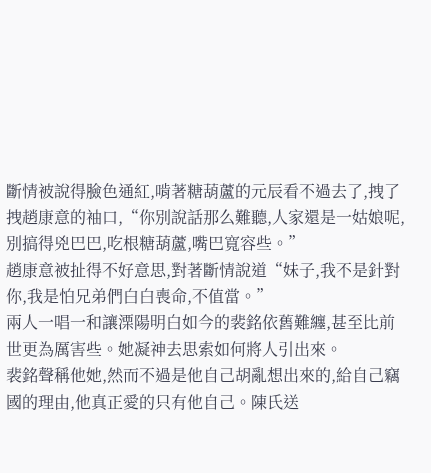斷情被說得臉色通紅,啃著糖葫蘆的元辰看不過去了,拽了拽趙康意的袖口,“你別說話那么難聽,人家還是一姑娘呢,別搞得兇巴巴,吃根糖葫蘆,嘴巴寬容些。”
趙康意被扯得不好意思,對著斷情說道“妹子,我不是針對你,我是怕兄弟們白白喪命,不值當。”
兩人一唱一和讓溧陽明白如今的裴銘依舊難纏,甚至比前世更為厲害些。她凝神去思索如何將人引出來。
裴銘聲稱他她,然而不過是他自己胡亂想出來的,給自己竊國的理由,他真正愛的只有他自己。陳氏送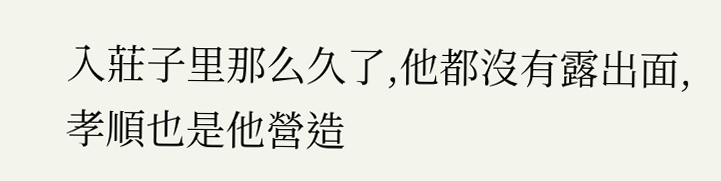入莊子里那么久了,他都沒有露出面,孝順也是他營造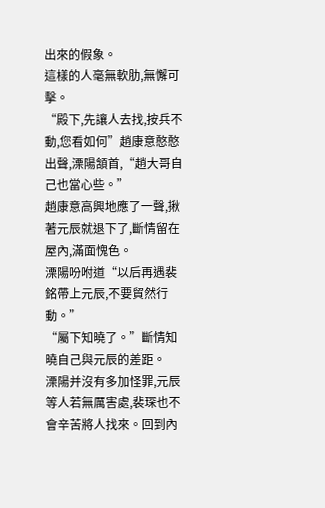出來的假象。
這樣的人毫無軟肋,無懈可擊。
“殿下,先讓人去找,按兵不動,您看如何”趙康意憨憨出聲,溧陽頷首,“趙大哥自己也當心些。”
趙康意高興地應了一聲,揪著元辰就退下了,斷情留在屋內,滿面愧色。
溧陽吩咐道“以后再遇裴銘帶上元辰,不要貿然行動。”
“屬下知曉了。”斷情知曉自己與元辰的差距。
溧陽并沒有多加怪罪,元辰等人若無厲害處,裴琛也不會辛苦將人找來。回到內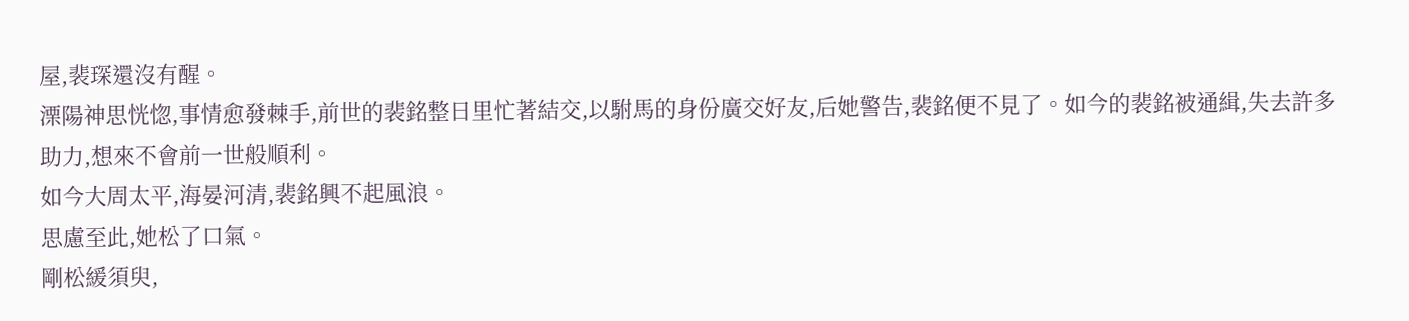屋,裴琛還沒有醒。
溧陽神思恍惚,事情愈發棘手,前世的裴銘整日里忙著結交,以駙馬的身份廣交好友,后她警告,裴銘便不見了。如今的裴銘被通緝,失去許多助力,想來不會前一世般順利。
如今大周太平,海晏河清,裴銘興不起風浪。
思慮至此,她松了口氣。
剛松緩須臾,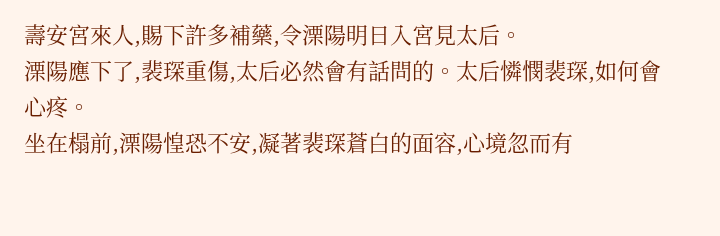壽安宮來人,賜下許多補藥,令溧陽明日入宮見太后。
溧陽應下了,裴琛重傷,太后必然會有話問的。太后憐憫裴琛,如何會心疼。
坐在榻前,溧陽惶恐不安,凝著裴琛蒼白的面容,心境忽而有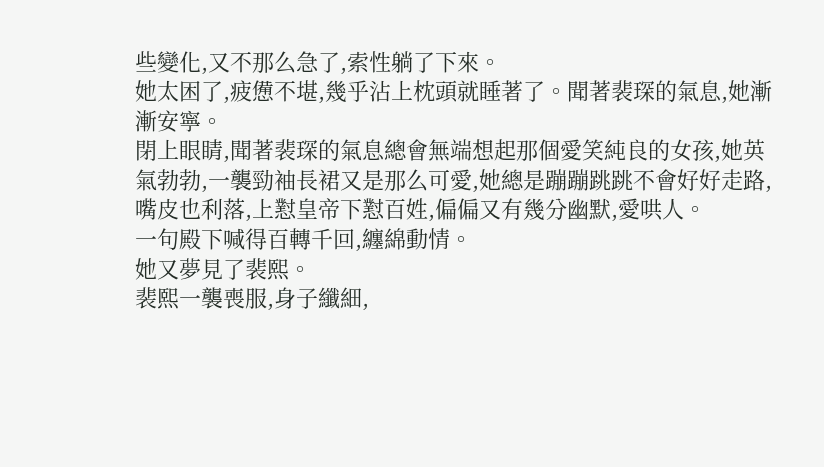些變化,又不那么急了,索性躺了下來。
她太困了,疲憊不堪,幾乎沾上枕頭就睡著了。聞著裴琛的氣息,她漸漸安寧。
閉上眼睛,聞著裴琛的氣息總會無端想起那個愛笑純良的女孩,她英氣勃勃,一襲勁袖長裙又是那么可愛,她總是蹦蹦跳跳不會好好走路,嘴皮也利落,上懟皇帝下懟百姓,偏偏又有幾分幽默,愛哄人。
一句殿下喊得百轉千回,纏綿動情。
她又夢見了裴熙。
裴熙一襲喪服,身子纖細,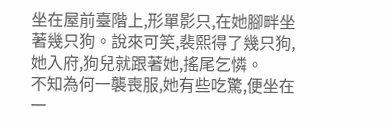坐在屋前臺階上,形單影只,在她腳畔坐著幾只狗。說來可笑,裴熙得了幾只狗,她入府,狗兒就跟著她,搖尾乞憐。
不知為何一襲喪服,她有些吃驚,便坐在一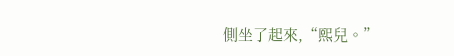側坐了起來,“熙兒。”